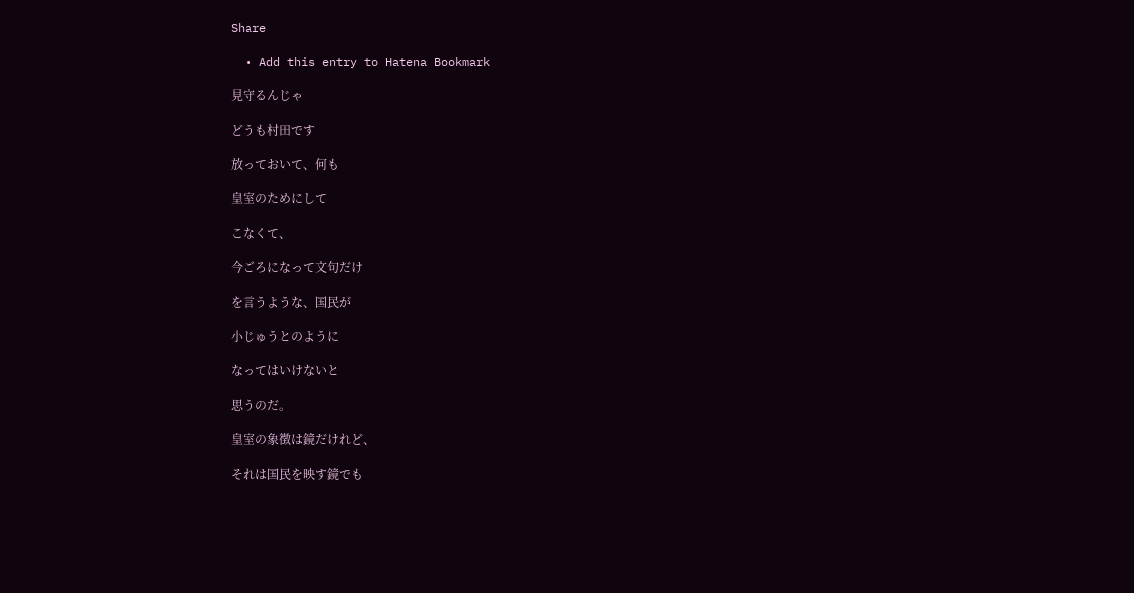Share

  • Add this entry to Hatena Bookmark

見守るんじゃ

どうも村田です

放っておいて、何も

皇室のためにして

こなくて、

今ごろになって文句だけ

を言うような、国民が

小じゅうとのように

なってはいけないと

思うのだ。

皇室の象徴は鏡だけれど、

それは国民を映す鏡でも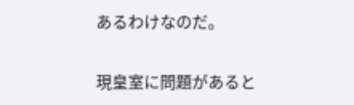あるわけなのだ。

現皇室に問題があると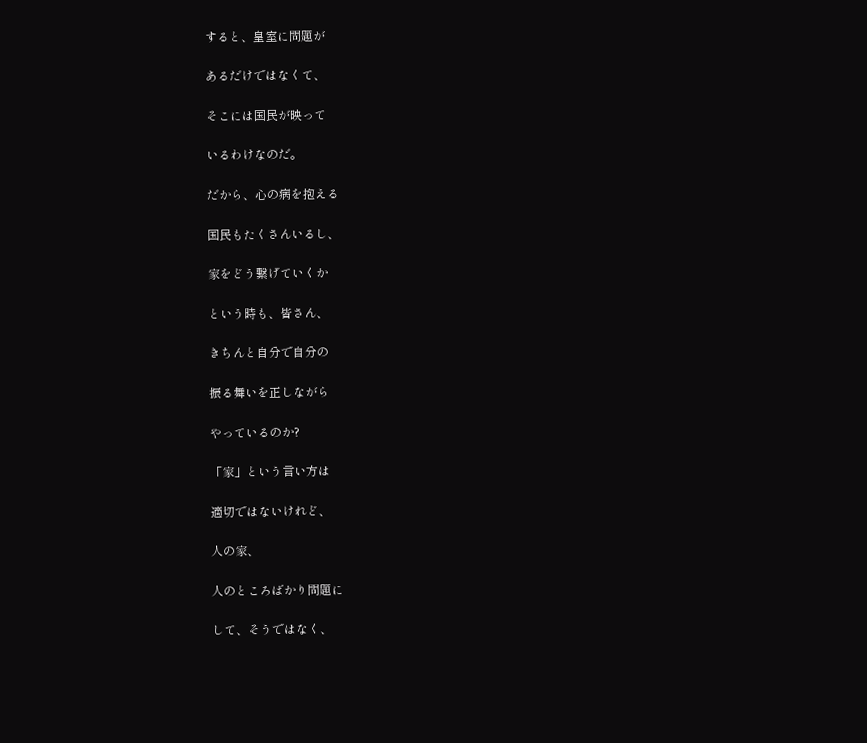すると、皇室に問題が

あるだけではなくて、

そこには国民が映って

いるわけなのだ。

だから、心の病を抱える

国民もたくさんいるし、

家をどう繋げていくか

という時も、皆さん、

きちんと自分で自分の

振る舞いを正しながら

やっているのか?

「家」という言い方は

適切ではないけれど、

人の家、

人のところばかり問題に

して、そうではなく、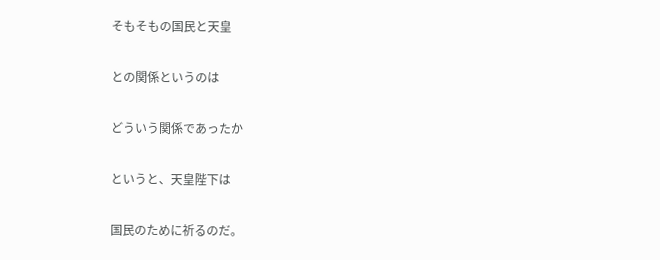そもそもの国民と天皇

との関係というのは

どういう関係であったか

というと、天皇陛下は

国民のために祈るのだ。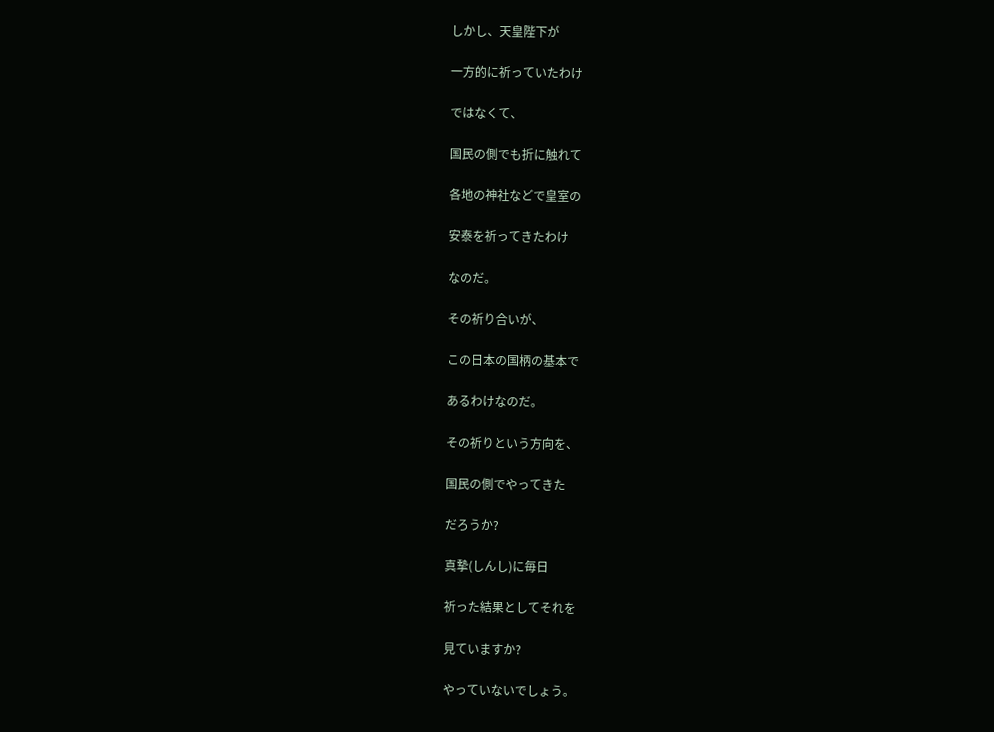しかし、天皇陛下が

一方的に祈っていたわけ

ではなくて、

国民の側でも折に触れて

各地の神社などで皇室の

安泰を祈ってきたわけ

なのだ。

その祈り合いが、

この日本の国柄の基本で

あるわけなのだ。

その祈りという方向を、

国民の側でやってきた

だろうか?

真摯(しんし)に毎日

祈った結果としてそれを

見ていますか?

やっていないでしょう。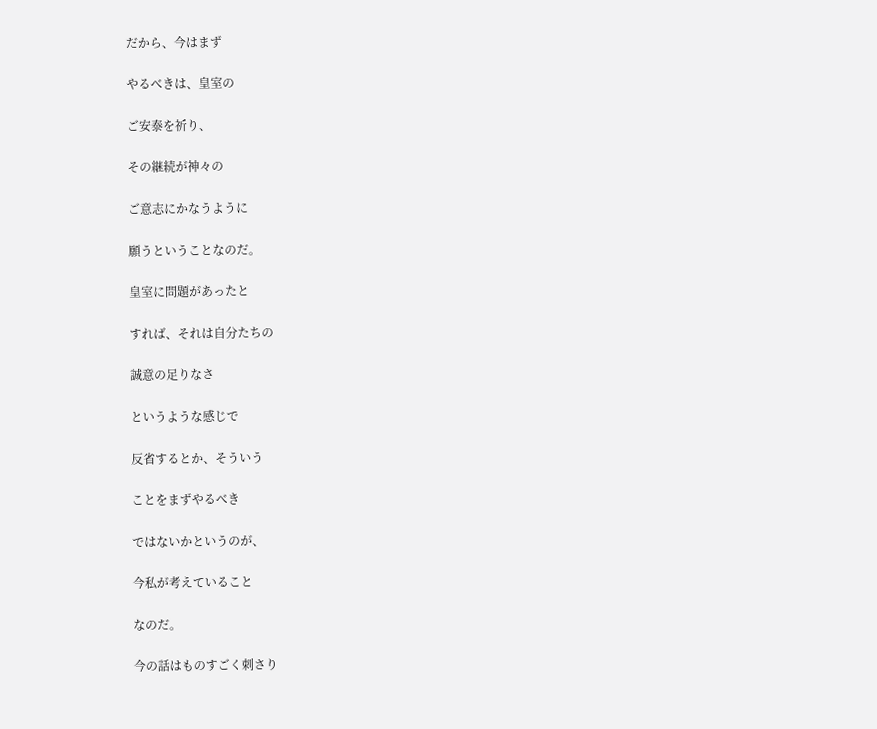だから、今はまず

やるべきは、皇室の

ご安泰を祈り、

その継続が神々の

ご意志にかなうように

願うということなのだ。

皇室に問題があったと

すれば、それは自分たちの

誠意の足りなさ

というような感じで

反省するとか、そういう

ことをまずやるべき

ではないかというのが、

今私が考えていること

なのだ。

今の話はものすごく刺さり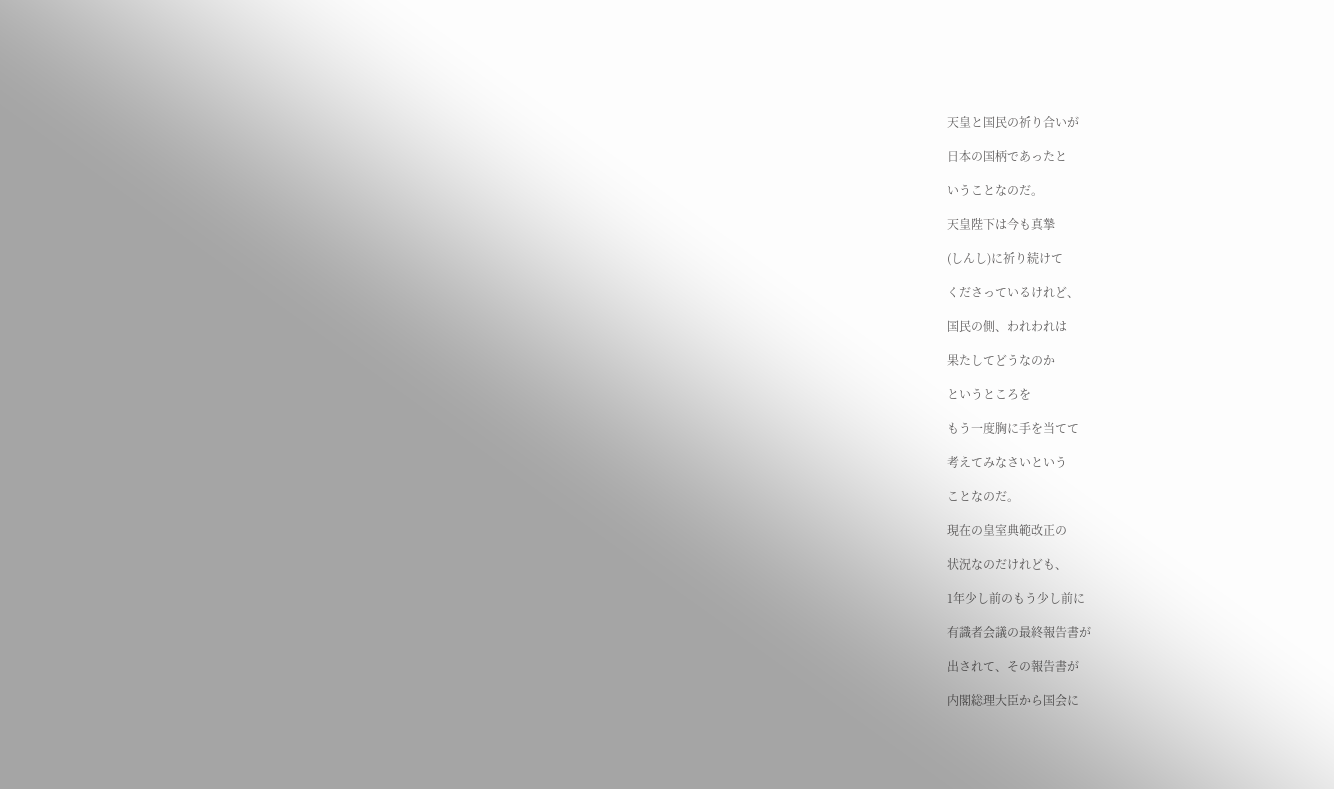天皇と国民の祈り合いが

日本の国柄であったと

いうことなのだ。

天皇陛下は今も真摯

(しんし)に祈り続けて

くださっているけれど、

国民の側、われわれは

果たしてどうなのか

というところを

もう一度胸に手を当てて

考えてみなさいという

ことなのだ。

現在の皇室典範改正の

状況なのだけれども、

1年少し前のもう少し前に

有識者会議の最終報告書が

出されて、その報告書が

内閣総理大臣から国会に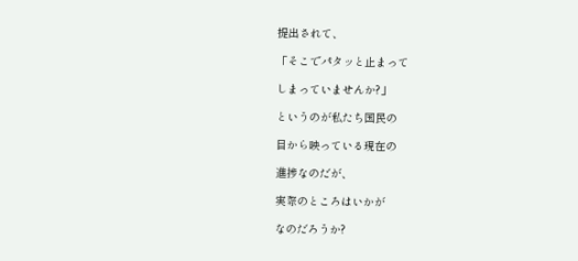提出されて、

「そこでパタッと止まって

しまっていませんか?」

というのが私たち国民の

目から映っている現在の

進捗なのだが、

実際のところはいかが

なのだろうか?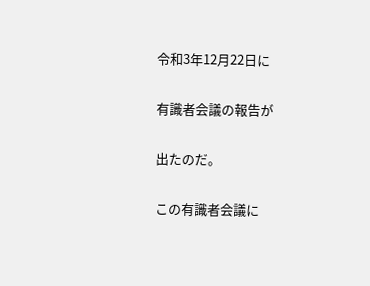令和3年12月22日に

有識者会議の報告が

出たのだ。

この有識者会議に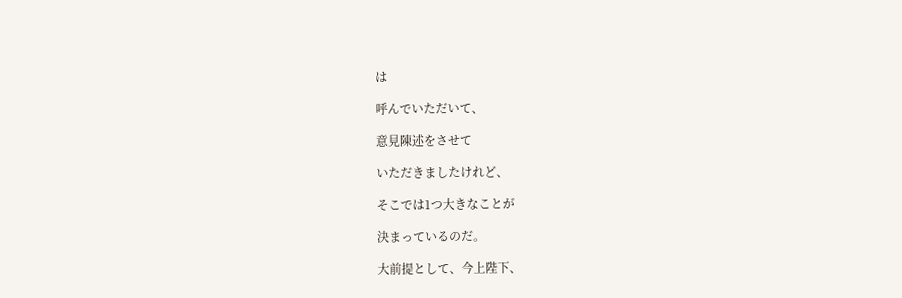は

呼んでいただいて、

意見陳述をさせて

いただきましたけれど、

そこでは1つ大きなことが

決まっているのだ。

大前提として、今上陛下、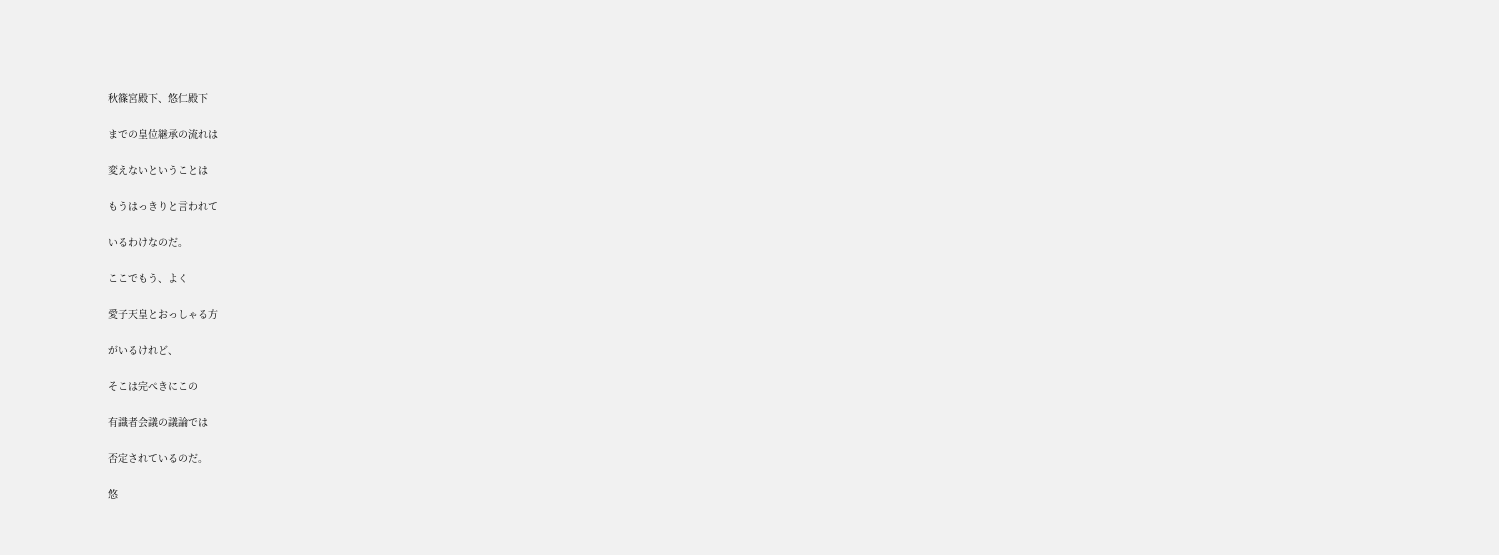秋篠宮殿下、悠仁殿下

までの皇位継承の流れは

変えないということは

もうはっきりと言われて

いるわけなのだ。

ここでもう、よく

愛子天皇とおっしゃる方

がいるけれど、

そこは完ぺきにこの

有識者会議の議論では

否定されているのだ。

悠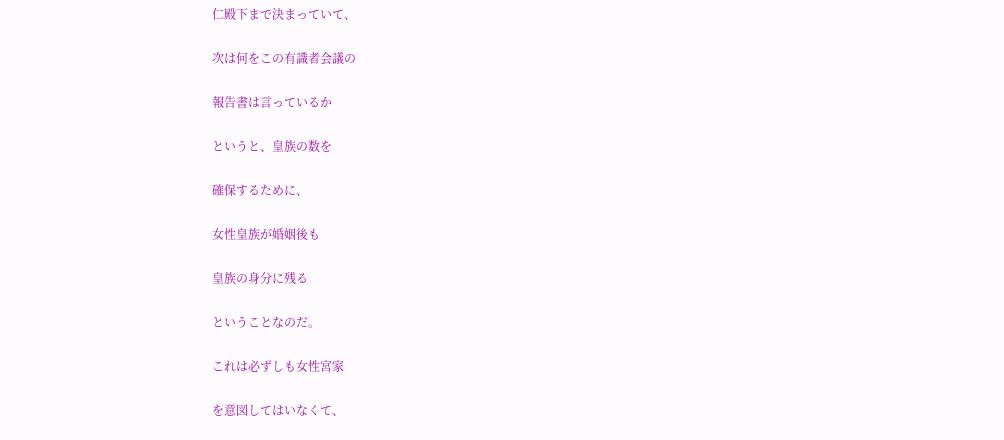仁殿下まで決まっていて、

次は何をこの有識者会議の

報告書は言っているか

というと、皇族の数を

確保するために、

女性皇族が婚姻後も

皇族の身分に残る

ということなのだ。

これは必ずしも女性宮家

を意図してはいなくて、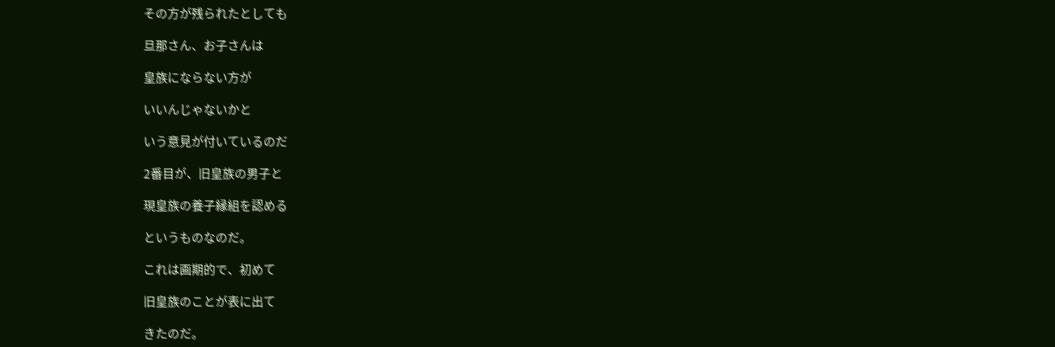その方が残られたとしても

旦那さん、お子さんは

皇族にならない方が

いいんじゃないかと

いう意見が付いているのだ

2番目が、旧皇族の男子と

現皇族の養子縁組を認める

というものなのだ。

これは画期的で、初めて

旧皇族のことが表に出て

きたのだ。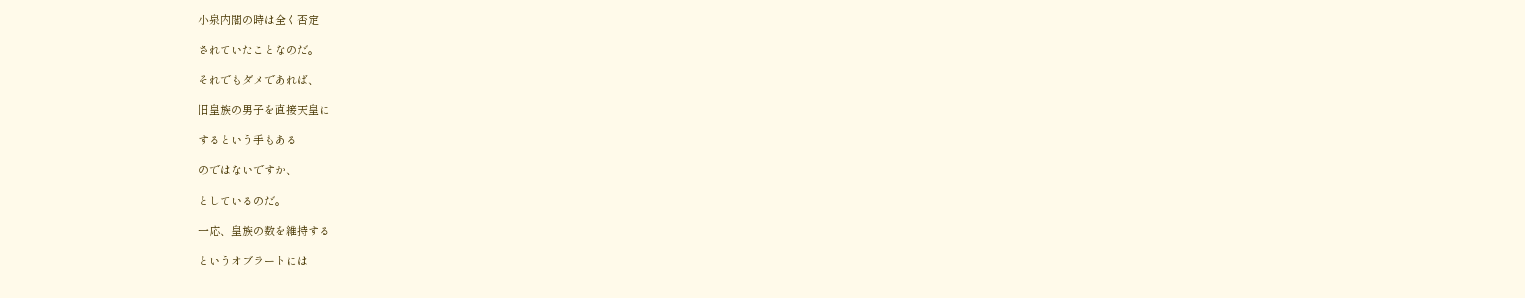小泉内閣の時は全く否定

されていたことなのだ。

それでもダメであれば、

旧皇族の男子を直接天皇に

するという手もある

のではないですか、

としているのだ。

一応、皇族の数を維持する

というオブラートには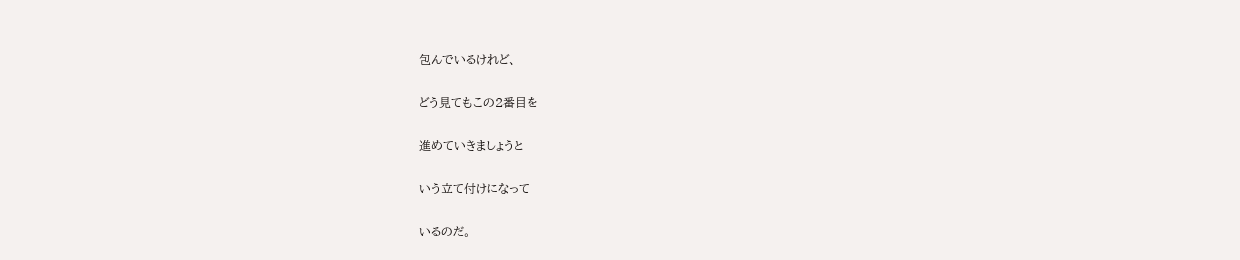包んでいるけれど、

どう見てもこの2番目を

進めていきましょうと

いう立て付けになって

いるのだ。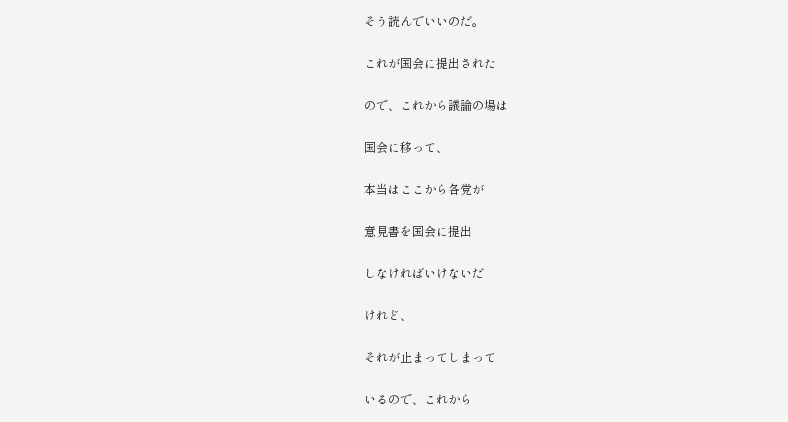そう読んでいいのだ。

これが国会に提出された

ので、これから議論の場は

国会に移って、

本当はここから各党が

意見書を国会に提出

しなければいけないだ

けれど、

それが止まってしまって

いるので、これから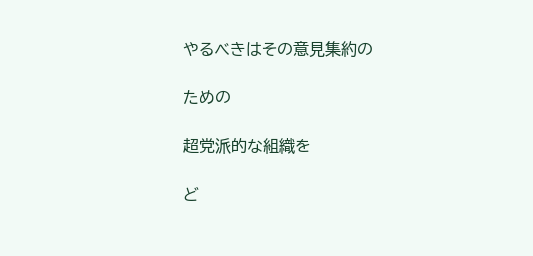やるべきはその意見集約の

ための

超党派的な組織を

ど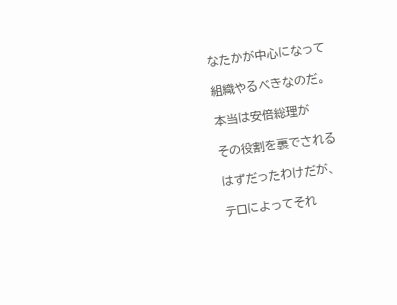なたかが中心になって

組織やるべきなのだ。

本当は安倍総理が

その役割を裏でされる

はずだったわけだが、

テロによってそれ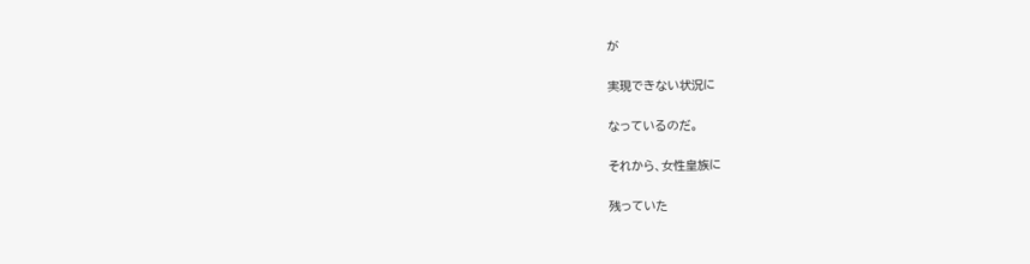が

実現できない状況に

なっているのだ。

それから、女性皇族に

残っていた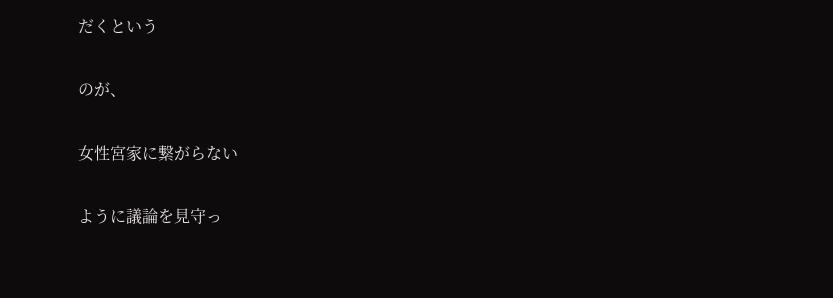だくという

のが、

女性宮家に繋がらない

ように議論を見守っ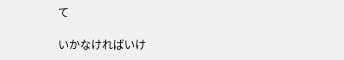て

いかなければいけ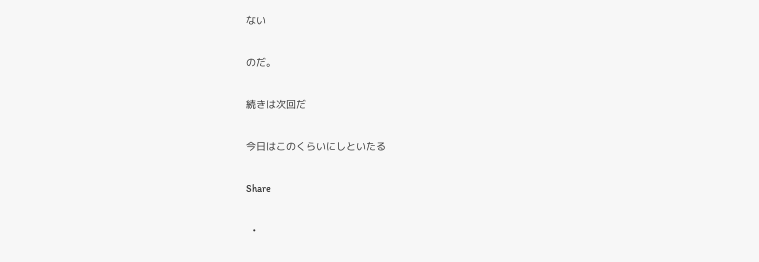ない

のだ。

続きは次回だ

今日はこのくらいにしといたる

Share

  •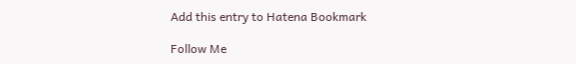Add this entry to Hatena Bookmark

Follow Me